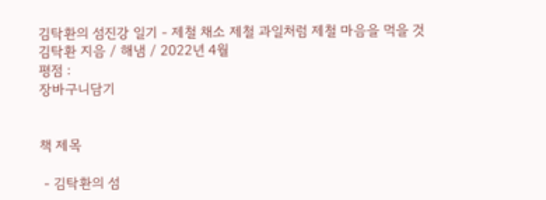김탁환의 섬진강 일기 - 제철 채소 제철 과일처럼 제철 마음을 먹을 것
김탁환 지음 / 해냄 / 2022년 4월
평점 :
장바구니담기


책 제목

 - 김탁환의 섬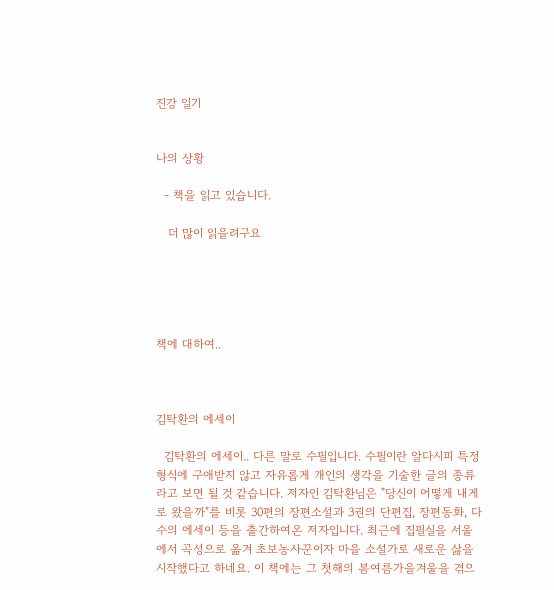진강 일기


나의 상황

  - 책을 읽고 있습니다.

   더 많이 읽을려구요





책에 대하여..



김탁환의 에세이

  김탁환의 에세이.. 다른 말로 수필입니다. 수필이란 알다시피 특정 형식에 구애받지 않고 자유롭게 개인의 생각을 기술한 글의 종류라고 보면 될 것 같습니다. 저자인 김탁환님은 "당신이 어떻게 내게로 왔을까"를 비롯 30편의 장편소설과 3권의 단편집, 장편동화, 다수의 에세이 등을 출간하여온 저자입니다. 최근에 집필실을 서울에서 곡성으로 옮겨 초보농사꾼이자 마을 소설가로 새로운 삻을 시작했다고 하네요. 이 책에는 그 첫해의 봄여름가을겨울을 겪으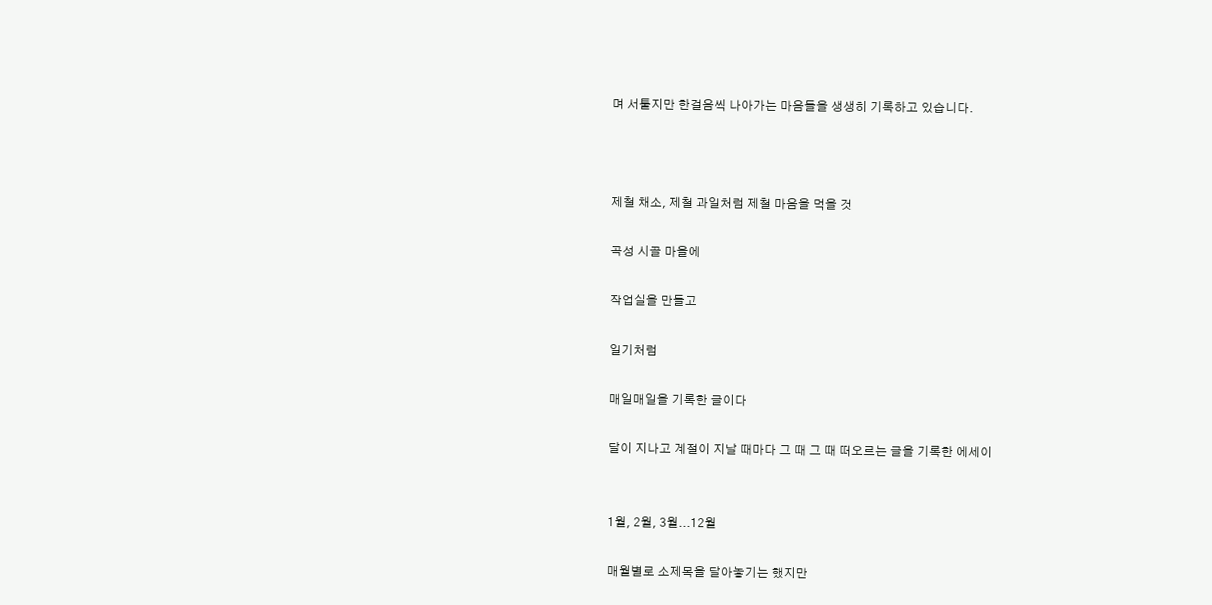며 서툴지만 한걸음씩 나아가는 마음들을 생생히 기록하고 있습니다.



제철 채소, 제철 과일처럼 제철 마음을 먹을 것

곡성 시골 마을에

작업실을 만들고

일기처럼

매일매일을 기록한 글이다

달이 지나고 계절이 지날 때마다 그 때 그 때 떠오르는 글을 기록한 에세이


1월, 2월, 3월...12월

매월별로 소제목을 달아놓기는 했지만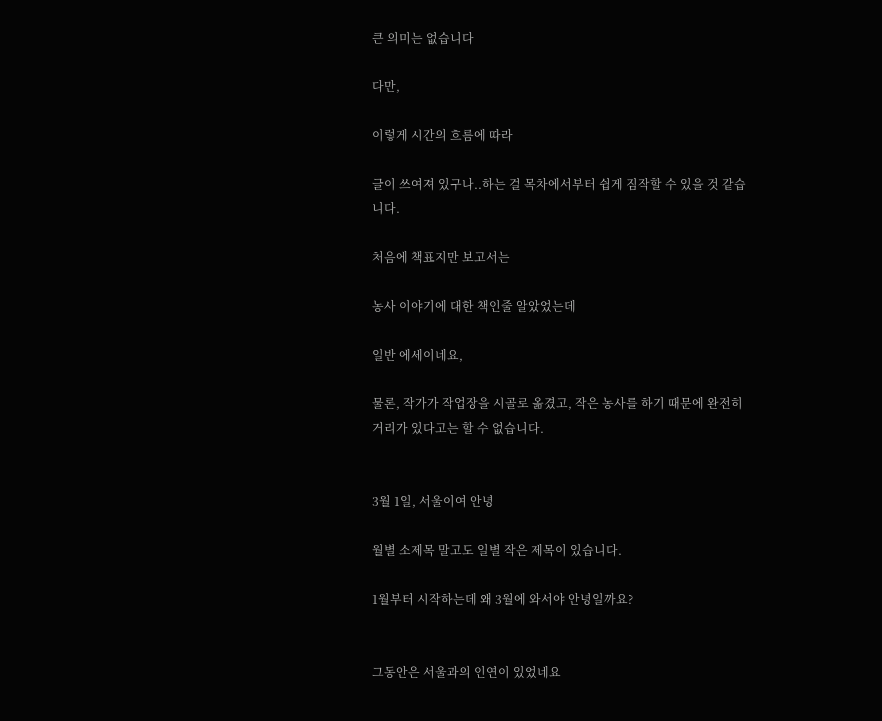큰 의미는 없습니다

다만,

이렇게 시간의 흐름에 따라

글이 쓰여져 있구나..하는 걸 목차에서부터 쉽게 짐작할 수 있을 것 같습니다.

처음에 책표지만 보고서는

농사 이야기에 대한 책인줄 알았었는데

일반 에세이네요,

물론, 작가가 작업장을 시골로 옮겼고, 작은 농사를 하기 때문에 완전히 거리가 있다고는 할 수 없습니다.


3월 1일, 서울이여 안녕

월별 소제목 말고도 일별 작은 제목이 있습니다.

1월부터 시작하는데 왜 3월에 와서야 안녕일까요?


그동안은 서울과의 인연이 있었네요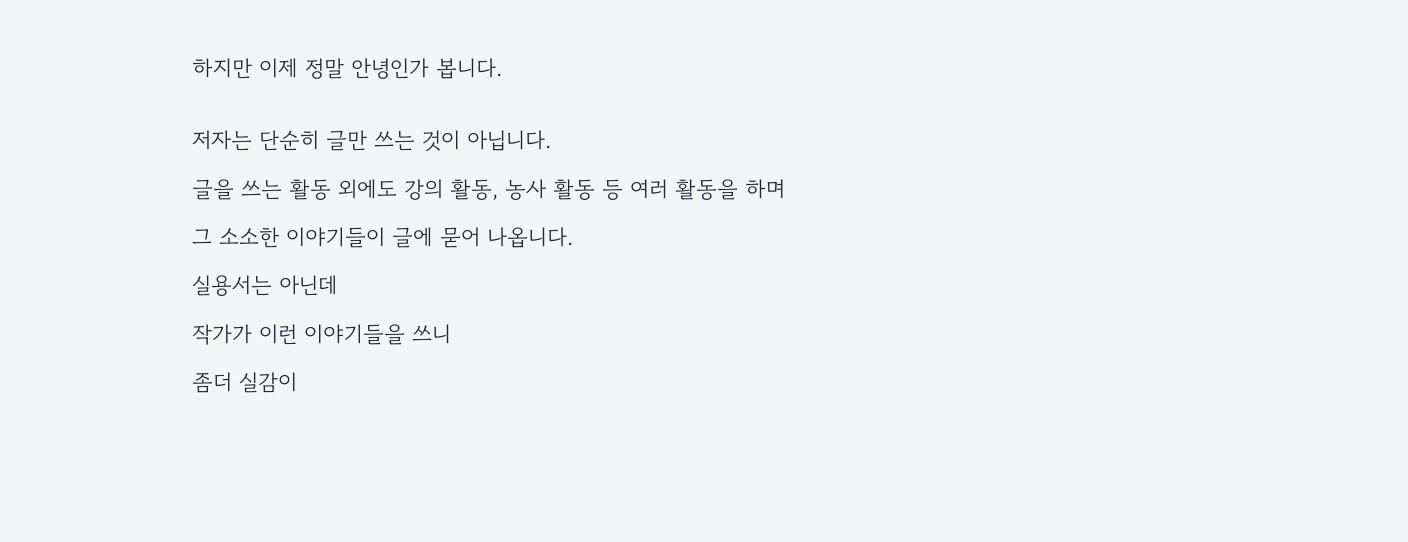하지만 이제 정말 안녕인가 봅니다.


저자는 단순히 글만 쓰는 것이 아닙니다.

글을 쓰는 활동 외에도 강의 활동, 농사 활동 등 여러 활동을 하며

그 소소한 이야기들이 글에 묻어 나옵니다.

실용서는 아닌데

작가가 이런 이야기들을 쓰니

좀더 실감이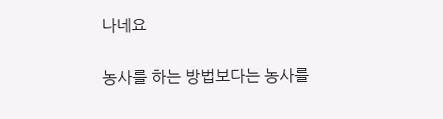나네요

농사를 하는 방법보다는 농사를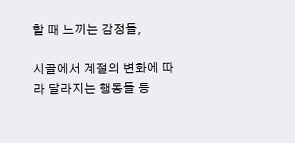할 때 느끼는 감정들,

시골에서 계절의 변화에 따라 달라지는 행동들 등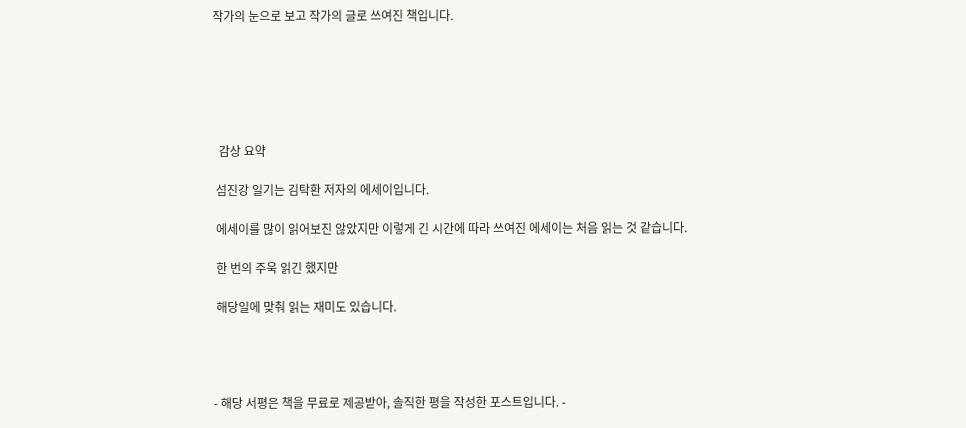작가의 눈으로 보고 작가의 글로 쓰여진 책입니다.






  감상 요약

 섬진강 일기는 김탁환 저자의 에세이입니다.

 에세이를 많이 읽어보진 않았지만 이렇게 긴 시간에 따라 쓰여진 에세이는 처음 읽는 것 같습니다.

 한 번의 주욱 읽긴 했지만

 해당일에 맞춰 읽는 재미도 있습니다.




- 해당 서평은 책을 무료로 제공받아, 솔직한 평을 작성한 포스트입니다. -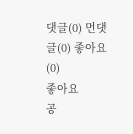댓글(0) 먼댓글(0) 좋아요(0)
좋아요
공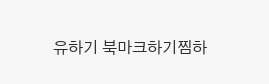유하기 북마크하기찜하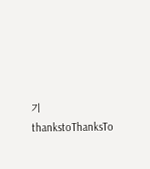기 thankstoThanksTo